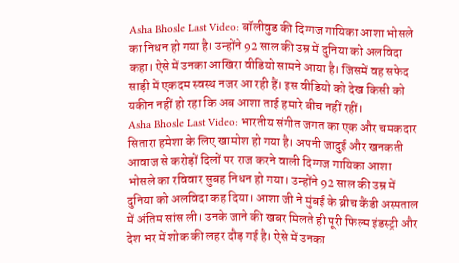Asha Bhosle Last Video: बॉलीवुड की दिग्गज गायिका आशा भोसले का निधन हो गया है। उन्होंने 92 साल की उम्र में दुनिया को अलविदा कहा। ऐसे में उनका आखिरा वीडियो सामने आया है। जिसमें वह सफेद साड़ी में एकदम स्वस्थ नजर आ रही हैं। इस वीडियो को देख किसी को यकीन नहीं हो रहा कि अब आशा ताई हमारे बीच नहीं रहीं।
Asha Bhosle Last Video: भारतीय संगीत जगत का एक और चमकदार सितारा हमेशा के लिए खामोश हो गया है। अपनी जादुई और खनकती आवाज से करोड़ों दिलों पर राज करने वाली दिग्गज गायिका आशा भोसले का रविवार सुबह निधन हो गया। उन्होंने 92 साल की उम्र में दुनिया को अलविदा कह दिया। आशा जी ने मुंबई के ब्रीच कैंडी अस्पताल में अंतिम सांस ली। उनके जाने की खबर मिलते ही पूरी फिल्म इंडस्ट्री और देश भर में शोक की लहर दौड़ गई है। ऐसे में उनका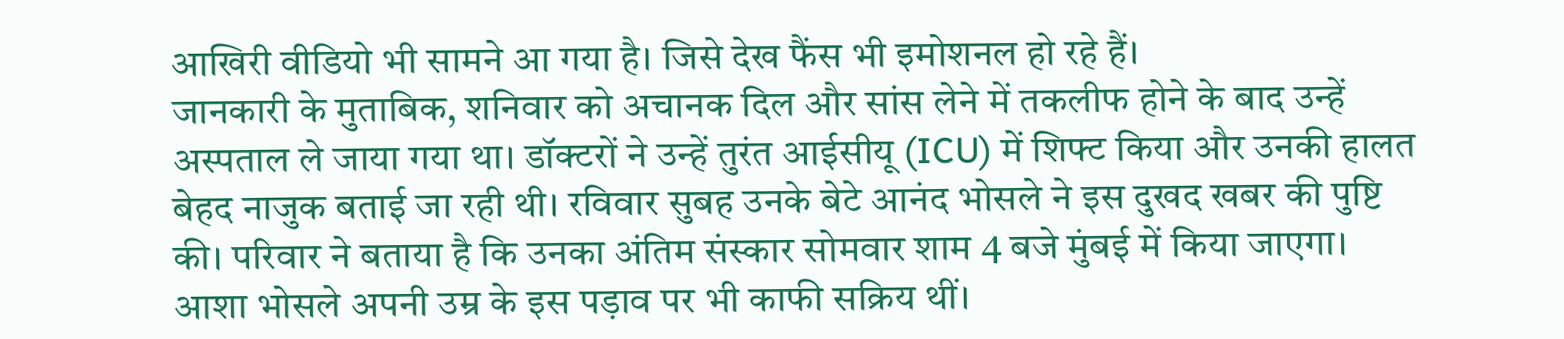आखिरी वीडियो भी सामने आ गया है। जिसे देख फैंस भी इमोशनल हो रहे हैं।
जानकारी के मुताबिक, शनिवार को अचानक दिल और सांस लेने में तकलीफ होने के बाद उन्हें अस्पताल ले जाया गया था। डॉक्टरों ने उन्हें तुरंत आईसीयू (ICU) में शिफ्ट किया और उनकी हालत बेहद नाजुक बताई जा रही थी। रविवार सुबह उनके बेटे आनंद भोसले ने इस दुखद खबर की पुष्टि की। परिवार ने बताया है कि उनका अंतिम संस्कार सोमवार शाम 4 बजे मुंबई में किया जाएगा।
आशा भोसले अपनी उम्र के इस पड़ाव पर भी काफी सक्रिय थीं।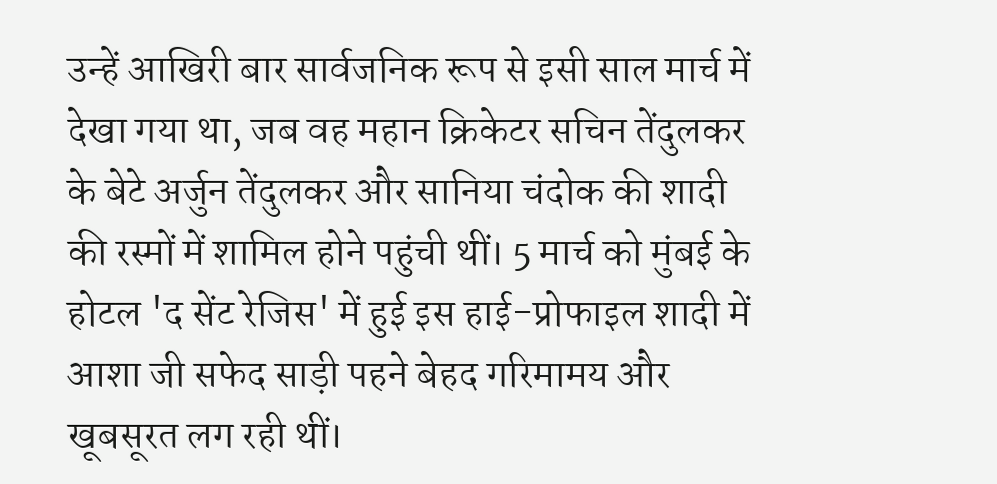उन्हें आखिरी बार सार्वजनिक रूप से इसी साल मार्च में देखा गया था, जब वह महान क्रिकेटर सचिन तेंदुलकर के बेटे अर्जुन तेंदुलकर और सानिया चंदोक की शादी की रस्मों में शामिल होने पहुंची थीं। 5 मार्च को मुंबई के होटल 'द सेंट रेजिस' में हुई इस हाई-प्रोफाइल शादी में आशा जी सफेद साड़ी पहने बेहद गरिमामय और खूबसूरत लग रही थीं।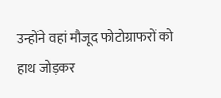उन्होंने वहां मौजूद फोटोग्राफरों को हाथ जोड़कर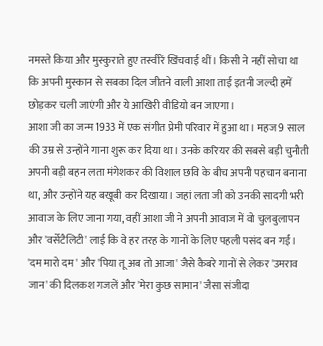नमस्ते किया और मुस्कुराते हुए तस्वीरें खिंचवाई थीं। किसी ने नहीं सोचा था कि अपनी मुस्कान से सबका दिल जीतने वाली आशा ताई इतनी जल्दी हमें छोड़कर चली जाएंगी और ये आखिरी वीडियो बन जाएगा।
आशा जी का जन्म 1933 में एक संगीत प्रेमी परिवार में हुआ था। महज 9 साल की उम्र से उन्होंने गाना शुरू कर दिया था। उनके करियर की सबसे बड़ी चुनौती अपनी बड़ी बहन लता मंगेशकर की विशाल छवि के बीच अपनी पहचान बनाना था, और उन्होंने यह बखूबी कर दिखाया। जहां लता जी को उनकी सादगी भरी आवाज के लिए जाना गया, वहीं आशा जी ने अपनी आवाज में वो चुलबुलापन और 'वर्सेटैलिटी' लाई कि वे हर तरह के गानों के लिए पहली पसंद बन गईं।
'दम मारो दम' और 'पिया तू अब तो आजा' जैसे कैबरे गानों से लेकर 'उमराव जान' की दिलकश गजलें और 'मेरा कुछ सामान' जैसा संजीदा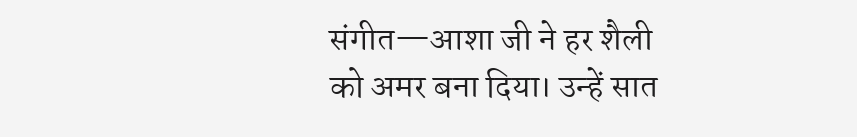संगीत—आशा जी ने हर शैली को अमर बना दिया। उन्हें सात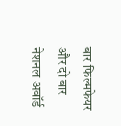बार फिल्मफेयर और दो बार नेशनल अवॉर्ड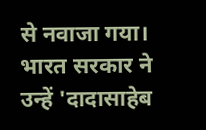से नवाजा गया। भारत सरकार ने उन्हें 'दादासाहेब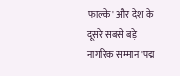फाल्के' और देश के दूसरे सबसे बड़े नागरिक सम्मान 'पद्म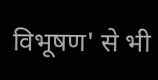विभूषण' से भी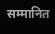सम्मानित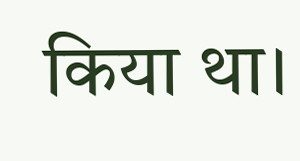किया था।